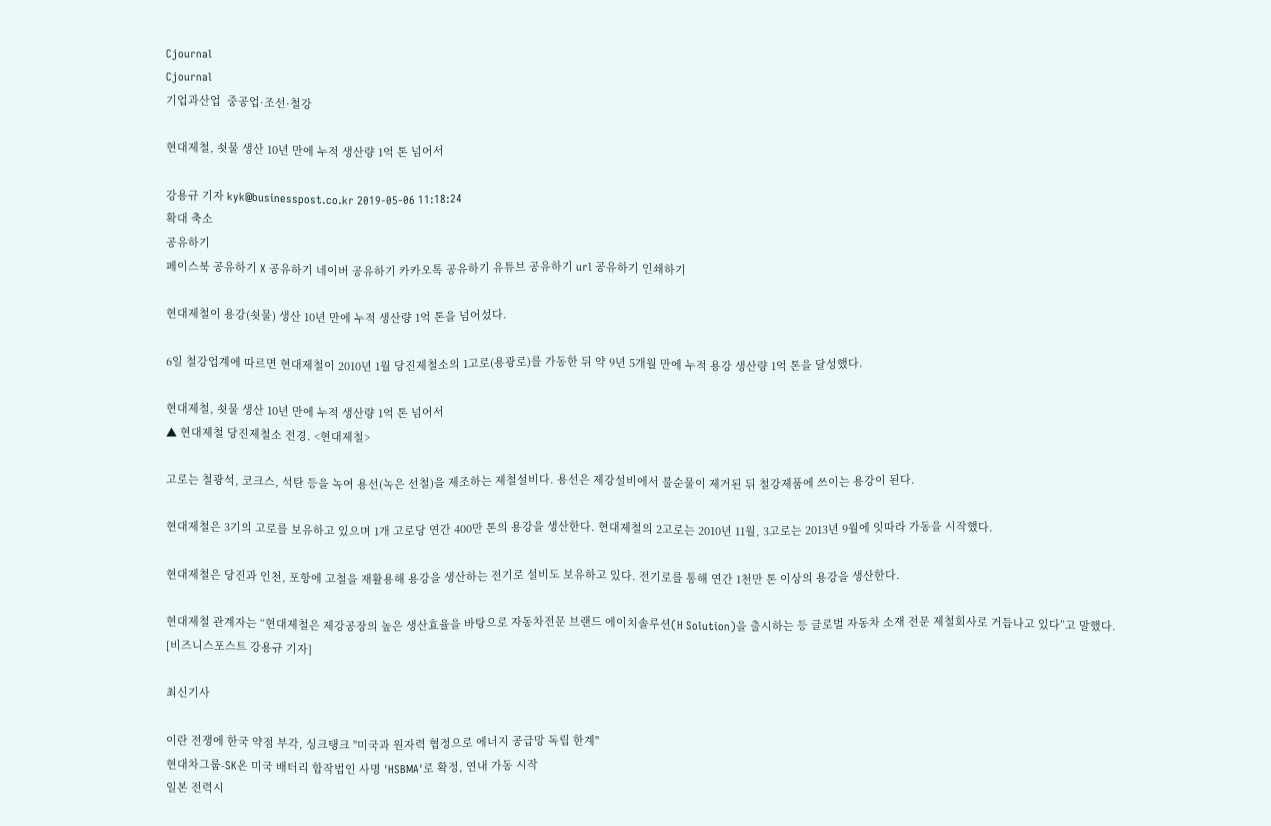Cjournal
Cjournal
기업과산업  중공업·조선·철강

현대제철, 쇳물 생산 10년 만에 누적 생산량 1억 톤 넘어서

강용규 기자 kyk@businesspost.co.kr 2019-05-06 11:18:24
확대 축소
공유하기
페이스북 공유하기 X 공유하기 네이버 공유하기 카카오톡 공유하기 유튜브 공유하기 url 공유하기 인쇄하기

현대제철이 용강(쇳물) 생산 10년 만에 누적 생산량 1억 톤을 넘어섰다.

6일 철강업계에 따르면 현대제철이 2010년 1월 당진제철소의 1고로(용광로)를 가동한 뒤 약 9년 5개월 만에 누적 용강 생산량 1억 톤을 달성했다.

현대제철, 쇳물 생산 10년 만에 누적 생산량 1억 톤 넘어서
▲ 현대제철 당진제철소 전경. <현대제철>

고로는 철광석, 코크스, 석탄 등을 녹여 용선(녹은 선철)을 제조하는 제철설비다. 용선은 제강설비에서 불순물이 제거된 뒤 철강제품에 쓰이는 용강이 된다.

현대제철은 3기의 고로를 보유하고 있으며 1개 고로당 연간 400만 톤의 용강을 생산한다. 현대제철의 2고로는 2010년 11월, 3고로는 2013년 9월에 잇따라 가동을 시작했다.

현대제철은 당진과 인천, 포항에 고철을 재활용해 용강을 생산하는 전기로 설비도 보유하고 있다. 전기로를 통해 연간 1천만 톤 이상의 용강을 생산한다.

현대제철 관계자는 “현대제철은 제강공장의 높은 생산효율을 바탕으로 자동차전문 브랜드 에이치솔루션(H Solution)을 출시하는 등 글로벌 자동차 소재 전문 제철회사로 거듭나고 있다”고 말했다. [비즈니스포스트 강용규 기자]

최신기사

이란 전쟁에 한국 약점 부각, 싱크탱크 "미국과 원자력 협정으로 에너지 공급망 독립 한계"
현대차그룹-SK온 미국 배터리 합작법인 사명 'HSBMA'로 확정, 연내 가동 시작
일본 전력시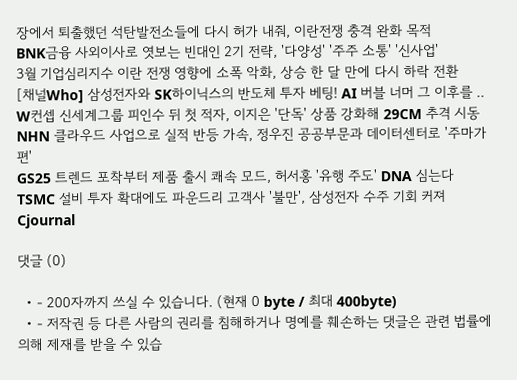장에서 퇴출했던 석탄발전소들에 다시 허가 내줘, 이란전쟁 충격 완화 목적
BNK금융 사외이사로 엿보는 빈대인 2기 전략, '다양성' '주주 소통' '신사업'
3월 기업심리지수 이란 전쟁 영향에 소폭 악화, 상승 한 달 만에 다시 하락 전환
[채널Who] 삼성전자와 SK하이닉스의 반도체 투자 베팅! AI 버블 너머 그 이후를 ..
W컨셉 신세계그룹 피인수 뒤 첫 적자, 이지은 '단독' 상품 강화해 29CM 추격 시동
NHN 클라우드 사업으로 실적 반등 가속, 정우진 공공부문과 데이터센터로 '주마가편'
GS25 트렌드 포착부터 제품 출시 쾌속 모드, 허서홍 '유행 주도' DNA 심는다
TSMC 설비 투자 확대에도 파운드리 고객사 '불만', 삼성전자 수주 기회 커져
Cjournal

댓글 (0)

  • - 200자까지 쓰실 수 있습니다. (현재 0 byte / 최대 400byte)
  • - 저작권 등 다른 사람의 권리를 침해하거나 명예를 훼손하는 댓글은 관련 법률에 의해 제재를 받을 수 있습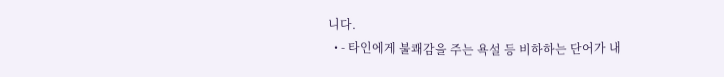니다.
  • - 타인에게 불쾌감을 주는 욕설 등 비하하는 단어가 내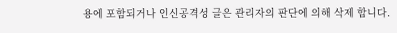용에 포함되거나 인신공격성 글은 관리자의 판단에 의해 삭제 합니다.